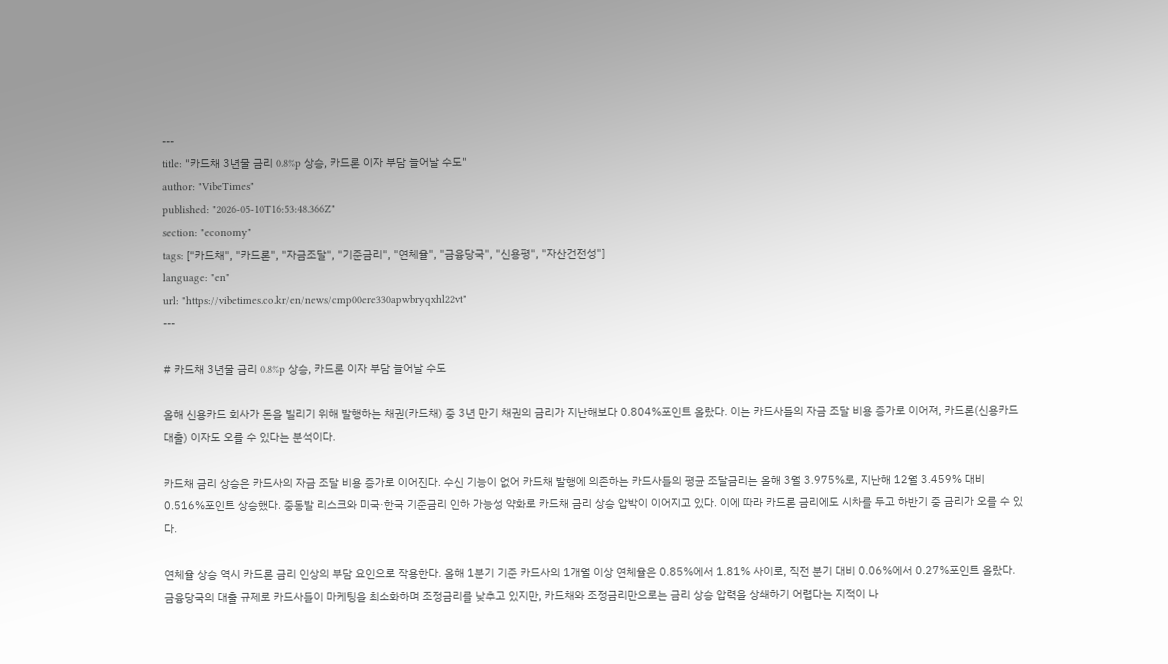---
title: "카드채 3년물 금리 0.8%p 상승, 카드론 이자 부담 늘어날 수도"
author: "VibeTimes"
published: "2026-05-10T16:53:48.366Z"
section: "economy"
tags: ["카드채", "카드론", "자금조달", "기준금리", "연체율", "금융당국", "신용평", "자산건전성"]
language: "en"
url: "https://vibetimes.co.kr/en/news/cmp00ere330apwbryqxhl22vt"
---

# 카드채 3년물 금리 0.8%p 상승, 카드론 이자 부담 늘어날 수도

올해 신용카드 회사가 돈을 빌리기 위해 발행하는 채권(카드채) 중 3년 만기 채권의 금리가 지난해보다 0.804%포인트 올랐다. 이는 카드사들의 자금 조달 비용 증가로 이어져, 카드론(신용카드 대출) 이자도 오를 수 있다는 분석이다.

카드채 금리 상승은 카드사의 자금 조달 비용 증가로 이어진다. 수신 기능이 없어 카드채 발행에 의존하는 카드사들의 평균 조달금리는 올해 3월 3.975%로, 지난해 12월 3.459% 대비 0.516%포인트 상승했다. 중동발 리스크와 미국·한국 기준금리 인하 가능성 약화로 카드채 금리 상승 압박이 이어지고 있다. 이에 따라 카드론 금리에도 시차를 두고 하반기 중 금리가 오를 수 있다.

연체율 상승 역시 카드론 금리 인상의 부담 요인으로 작용한다. 올해 1분기 기준 카드사의 1개월 이상 연체율은 0.85%에서 1.81% 사이로, 직전 분기 대비 0.06%에서 0.27%포인트 올랐다. 금융당국의 대출 규제로 카드사들이 마케팅을 최소화하며 조정금리를 낮추고 있지만, 카드채와 조정금리만으로는 금리 상승 압력을 상쇄하기 어렵다는 지적이 나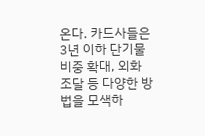온다. 카드사들은 3년 이하 단기물 비중 확대, 외화 조달 등 다양한 방법을 모색하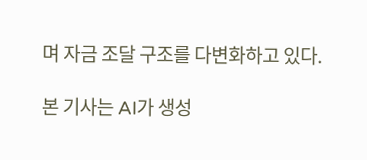며 자금 조달 구조를 다변화하고 있다.

본 기사는 AI가 생성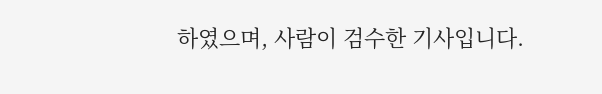하였으며, 사람이 검수한 기사입니다.